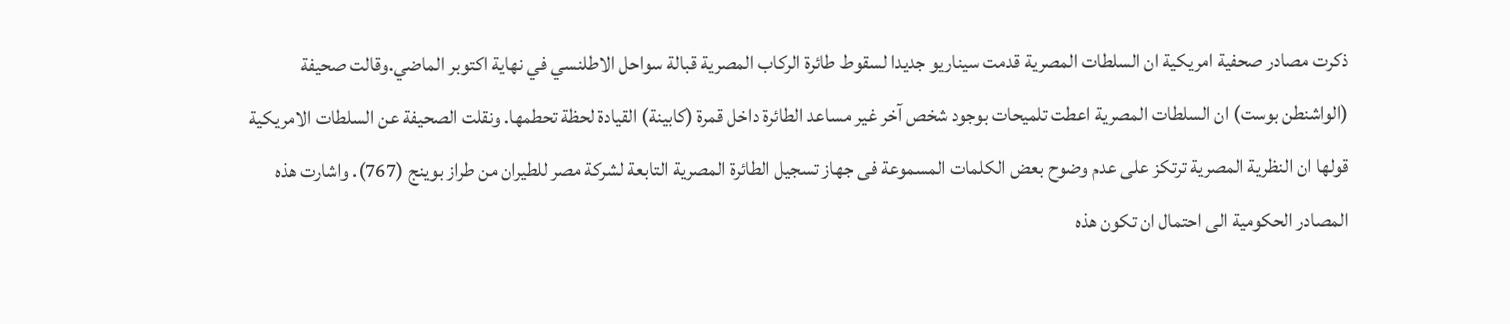ذكرت مصادر صحفية امريكية ان السلطات المصرية قدمت سيناريو جديدا لسقوط طائرة الركاب المصرية قبالة سواحل الاطلنسي في نهاية اكتوبر الماضي.وقالت صحيفة (الواشنطن بوست) ان السلطات المصرية اعطت تلميحات بوجود شخص آخر غير مساعد الطائرة داخل قمرة (كابينة) القيادة لحظة تحطمها. ونقلت الصحيفة عن السلطات الامريكية قولها ان النظرية المصرية ترتكز على عدم وضوح بعض الكلمات المسموعة فى جهاز تسجيل الطائرة المصرية التابعة لشركة مصر للطيران من طراز بوينج (767). واشارت هذه المصادر الحكومية الى احتمال ان تكون هذه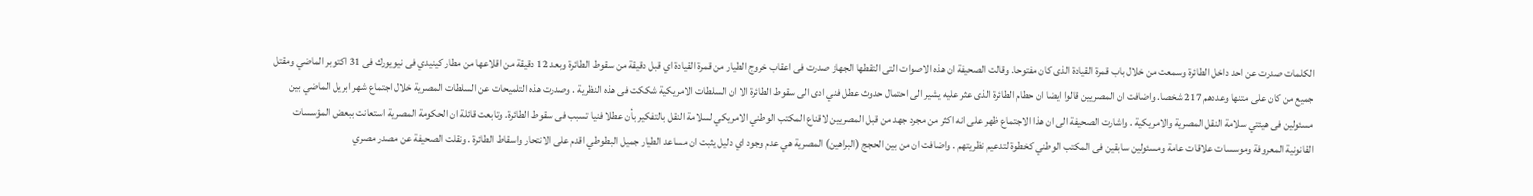الكلمات صدرت عن احد داخل الطائرة وسمعت من خلال باب قمرة القيادة الذى كان مفتوحا. وقالت الصحيفة ان هذه الاصوات التى التقطها الجهاز صدرت فى اعقاب خروج الطيار من قمرة القيادة اي قبل دقيقة من سقوط الطائرة وبعد 12 دقيقة من اقلاعها من مطار كينيدي فى نيويورك فى 31 اكتوبر الماضي ومقتل جميع من كان على متنها وعددهم 217 شخصا. واضافت ان المصريين قالوا ايضا ان حطام الطائرة الذى عثر عليه يشير الى احتمال حدوث عطل فني ادى الى سقوط الطائرة الا ان السلطات الامريكية شككت فى هذه النظرية . وصدرت هذه التلميحات عن السلطات المصرية خلال اجتماع شهر ابريل الماضي بين مسئولين فى هيئتي سلامة النقل المصرية والامريكية . واشارت الصحيفة الى ان هذا الاجتماع ظهر على انه اكثر من مجرد جهد من قبل المصريين لاقناع المكتب الوطني الامريكي لسلامة النقل بالتفكير بأن عطلا فنيا تسبب فى سقوط الطائرة. وتابعت قائلة ان الحكومة المصرية استعانت ببعض المؤسسات القانونية المعروفة وموسسات علاقات عامة ومسئولين سابقين فى المكتب الوطني كخطوة لتدعيم نظريتهم . واضافت ان من بين الحجج (البراهين) المصرية هي عدم وجود اي دليل يثبت ان مساعد الطيار جميل البطوطي اقدم على الانتحار واسقاط الطائرة . ونقلت الصحيفة عن مصدر مصري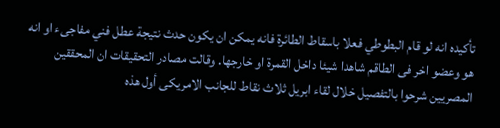تأكيده انه لو قام البطوطي فعلا باسقاط الطائرة فانه يمكن ان يكون حدث نتيجة عطل فني مفاجىء او انه هو وعضو اخر فى الطاقم شاهدا شيئا داخل القمرة او خارجها. وقالت مصادر التحقيقات ان المحققين المصريين شرحوا بالتفصيل خلال لقاء ابريل ثلاث نقاط للجانب الامريكى أول هذه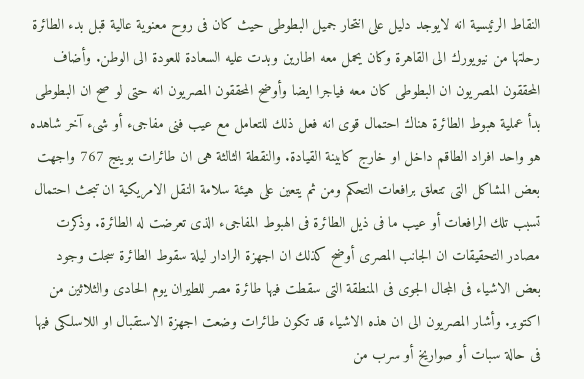النقاط الرئيسية انه لايوجد دليل على انتحار جميل البطوطى حيث كان فى روح معنوية عالية قبل بدء الطائرة رحلتها من نيويورك الى القاهرة وكان يحمل معه اطارين وبدت عليه السعادة للعودة الى الوطن. وأضاف المحققون المصريون ان البطوطى كان معه فياجرا ايضا وأوضح المحققون المصريون انه حتى لو صح ان البطوطى بدأ عملية هبوط الطائرة هناك احتمال قوى انه فعل ذلك للتعامل مع عيب فنى مفاجىء أو شىء آخر شاهده هو واحد افراد الطاقم داخل او خارج كابينة القيادة. والنقطة الثالثة هى ان طائرات بوينج 767 واجهت بعض المشاكل التى تتعلق برافعات التحكم ومن ثم يتعين على هيئة سلامة النقل الامريكية ان تبحث احتمال تسبب تلك الرافعات أو عيب ما فى ذيل الطائرة فى الهبوط المفاجىء الذى تعرضت له الطائرة. وذكرت مصادر التحقيقات ان الجانب المصرى أوضح كذلك ان اجهزة الرادار ليلة سقوط الطائرة سجلت وجود بعض الاشياء فى المجال الجوى فى المنطقة التى سقطت فيها طائرة مصر للطيران يوم الحادى والثلاثين من اكتوبر. وأشار المصريون الى ان هذه الاشياء قد تكون طائرات وضعت اجهزة الاستقبال او اللاسلكى فيها فى حالة سبات أو صواريخ أو سرب من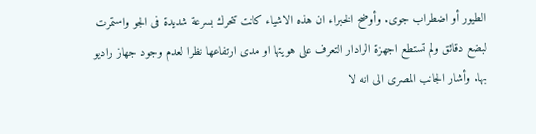الطيور أو اضطراب جوى. وأوضح الخبراء ان هذه الاشياء كانت تتحرك بسرعة شديدة فى الجو واستمرت لبضع دقائق ولم تستطع اجهزة الرادار التعرف على هويتها او مدى ارتفاعها نظرا لعدم وجود جهاز راديو بها. وأشار الجانب المصرى الى انه لا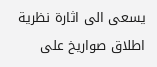يسعى الى اثارة نظرية اطلاق صواريخ على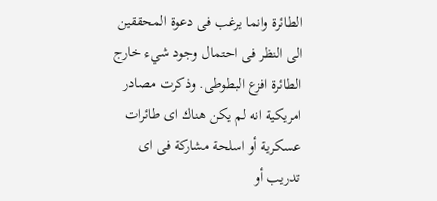الطائرة وانما يرغب فى دعوة المحققين الى النظر فى احتمال وجود شيء خارج الطائرة افزع البطوطى. وذكرت مصادر امريكية انه لم يكن هناك اى طائرات عسكرية أو اسلحة مشاركة فى اى تدريب أو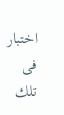اختبار فى تلك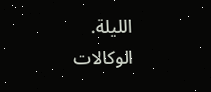الليلة. الوكالات